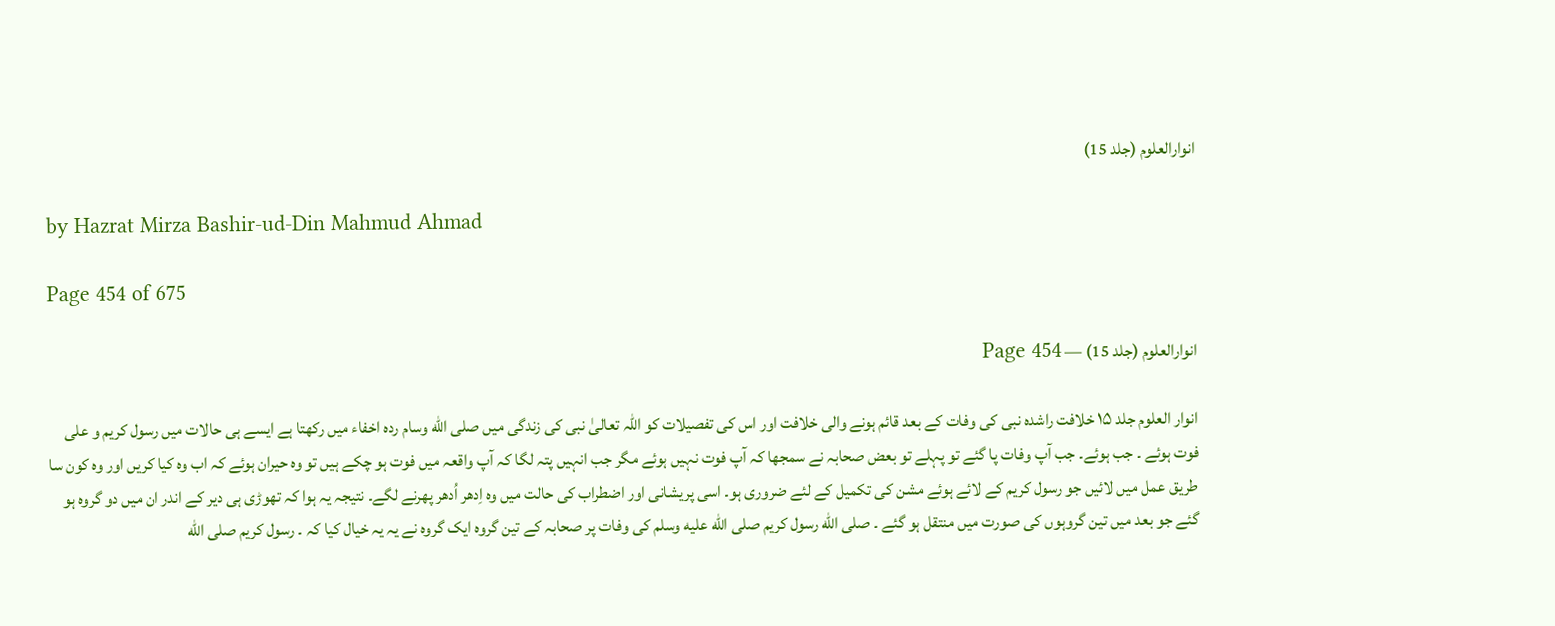انوارالعلوم (جلد 15)

by Hazrat Mirza Bashir-ud-Din Mahmud Ahmad

Page 454 of 675

انوارالعلوم (جلد 15) — Page 454

انوار العلوم جلد ۱۵ خلافت راشده نبی کی وفات کے بعد قائم ہونے والی خلافت اور اس کی تفصیلات کو اللہ تعالیٰ نبی کی زندگی میں صلى الله وسام ردہ اخفاء میں رکھتا ہے ایسے ہی حالات میں رسول کریم و علی فوت ہوئے ۔ جب ہوئے۔ جب آپ وفات پا گئے تو پہلے تو بعض صحابہ نے سمجھا کہ آپ فوت نہیں ہوئے مگر جب انہیں پتہ لگا کہ آپ واقعہ میں فوت ہو چکے ہیں تو وہ حیران ہوئے کہ اب وہ کیا کریں اور وہ کون سا طریق عمل میں لائیں جو رسول کریم کے لائے ہوئے مشن کی تکمیل کے لئے ضروری ہو۔ اسی پریشانی اور اضطراب کی حالت میں وہ اِدھر اُدھر پھرنے لگے۔ نتیجہ یہ ہوا کہ تھوڑی ہی دیر کے اندر ان میں دو گروہ ہو گئے جو بعد میں تین گروہوں کی صورت میں منتقل ہو گئے ۔ صلى الله رسول کریم صلى الله عليه وسلم کی وفات پر صحابہ کے تین گروہ ایک گروہ نے یہ یہ خیال کیا کہ ۔ رسول کریم صلى الله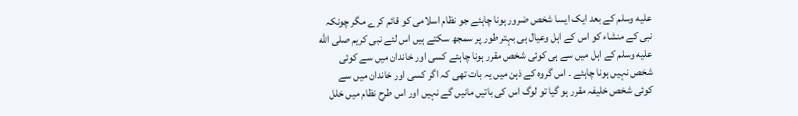عليه وسلم کے بعد ایک ایسا شخص ضرور ہونا چاہئے جو نظام اسلامی کو قائم کرے مگر چونکہ نبی کے منشاء کو اس کے اہل وعیال ہی بہتر طور پر سمجھ سکتے ہیں اس لئے نبی کریم صلى الله عليه وسلم کے اہل میں سے ہی کوئی شخص مقرر ہونا چاہئے کسی اور خاندان میں سے کوئی شخص نہیں ہونا چاہئے ۔ اس گروہ کے ذہن میں یہ بات تھی کہ اگر کسی اور خاندان میں سے کوئی شخص خلیفہ مقرر ہو گیا تو لوگ اس کی باتیں مانیں گے نہیں اور اس طرح نظام میں خلل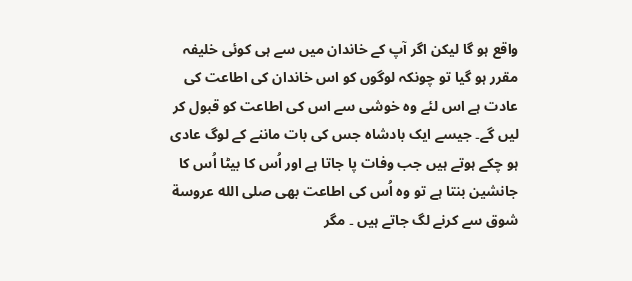واقع ہو گا لیکن اگر آپ کے خاندان میں سے ہی کوئی خلیفہ مقرر ہو گیا تو چونکہ لوگوں کو اس خاندان کی اطاعت کی عادت ہے اس لئے وہ خوشی سے اس کی اطاعت کو قبول کر لیں گے۔ جیسے ایک بادشاہ جس کی بات ماننے کے لوگ عادی ہو چکے ہوتے ہیں جب وفات پا جاتا ہے اور اُس کا بیٹا اُس کا جانشین بنتا ہے تو وہ اُس کی اطاعت بھی صلى الله عروسة شوق سے کرنے لگ جاتے ہیں ۔ مگر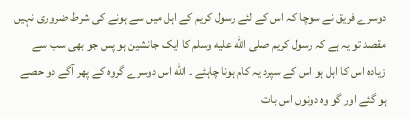دوسرے فریق نے سوچا کہ اس کے لئے رسول کریم کے اہل میں سے ہونے کی شرط ضروری نہیں مقصد تو یہ ہے کہ رسول کریم صلى الله عليه وسلم کا ایک جانشین ہو پس جو بھی سب سے زیادہ اس کا اہل ہو اس کے سپرد یہ کام ہونا چاہئے ۔ الله اس دوسرے گروہ کے پھر آگے دو حصے ہو گئے اور گو وہ دونوں اس بات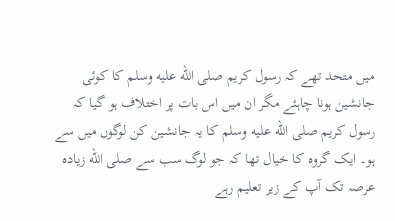میں متحد تھے کہ رسول کریم صلى الله عليه وسلم کا کوئی جانشین ہونا چاہئے مگر ان میں اس بات پر اختلاف ہو گیا کہ رسول کریم صلى الله عليه وسلم کا یہ جانشین کن لوگوں میں سے ہو۔ ایک گروہ کا خیال تھا کہ جو لوگ سب سے صلى الله زیادہ عرصہ تک آپ کے زیر تعلیم رہے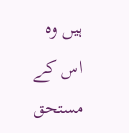ہیں وہ اس کے مستحق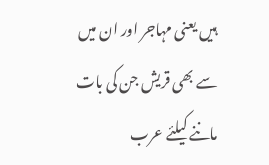ہیں یعنی مہاجر اور ان میں سے بھی قریش جن کی بات ماننے کیلئے عرب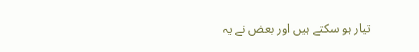تیار ہو سکتے ہیں اور بعض نے یہ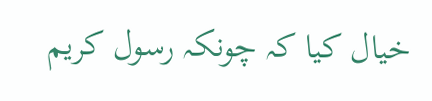خیال کیا کہ چونکہ رسول کریم